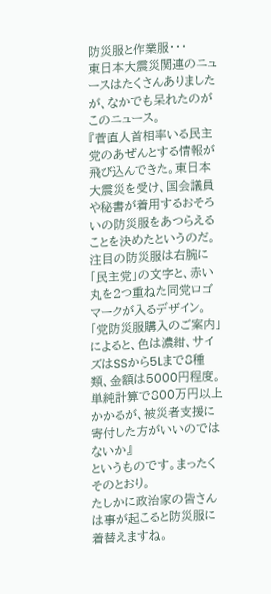防災服と作業服・・・
東日本大震災関連のニュースはたくさんありましたが、なかでも呆れたのがこのニュース。
『菅直人首相率いる民主党のあぜんとする情報が飛び込んできた。東日本大震災を受け、国会議員や秘書が着用するおそろいの防災服をあつらえることを決めたというのだ。
注目の防災服は右腕に「民主党」の文字と、赤い丸を2つ重ねた同党ロゴマークが入るデザイン。「党防災服購入のご案内」によると、色は濃紺、サイズはSSから5Lまで8種類、金額は5000円程度。単純計算で800万円以上かかるが、被災者支援に寄付した方がいいのではないか』
というものです。まったくそのとおり。
たしかに政治家の皆さんは事が起こると防災服に着替えますね。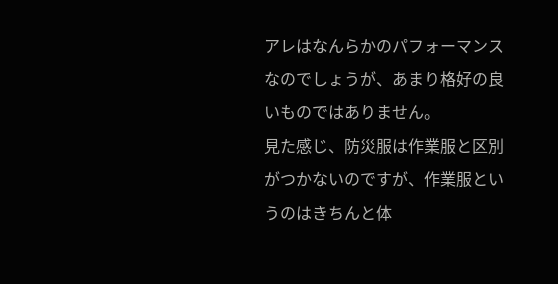アレはなんらかのパフォーマンスなのでしょうが、あまり格好の良いものではありません。
見た感じ、防災服は作業服と区別がつかないのですが、作業服というのはきちんと体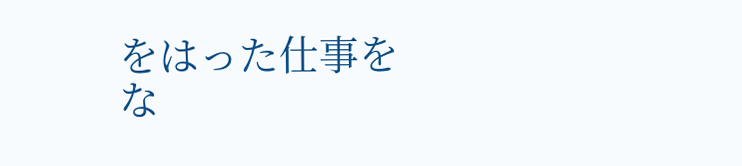をはった仕事をな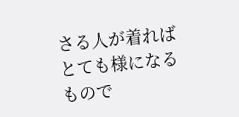さる人が着ればとても様になるもので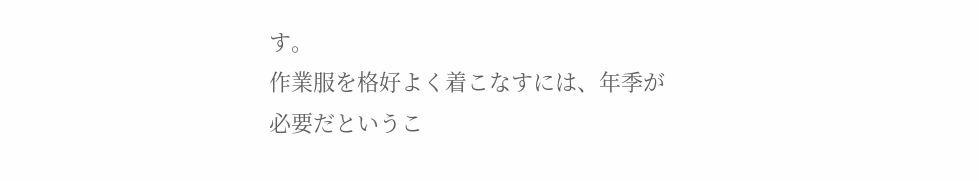す。
作業服を格好よく着こなすには、年季が必要だというこ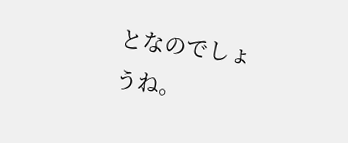となのでしょうね。